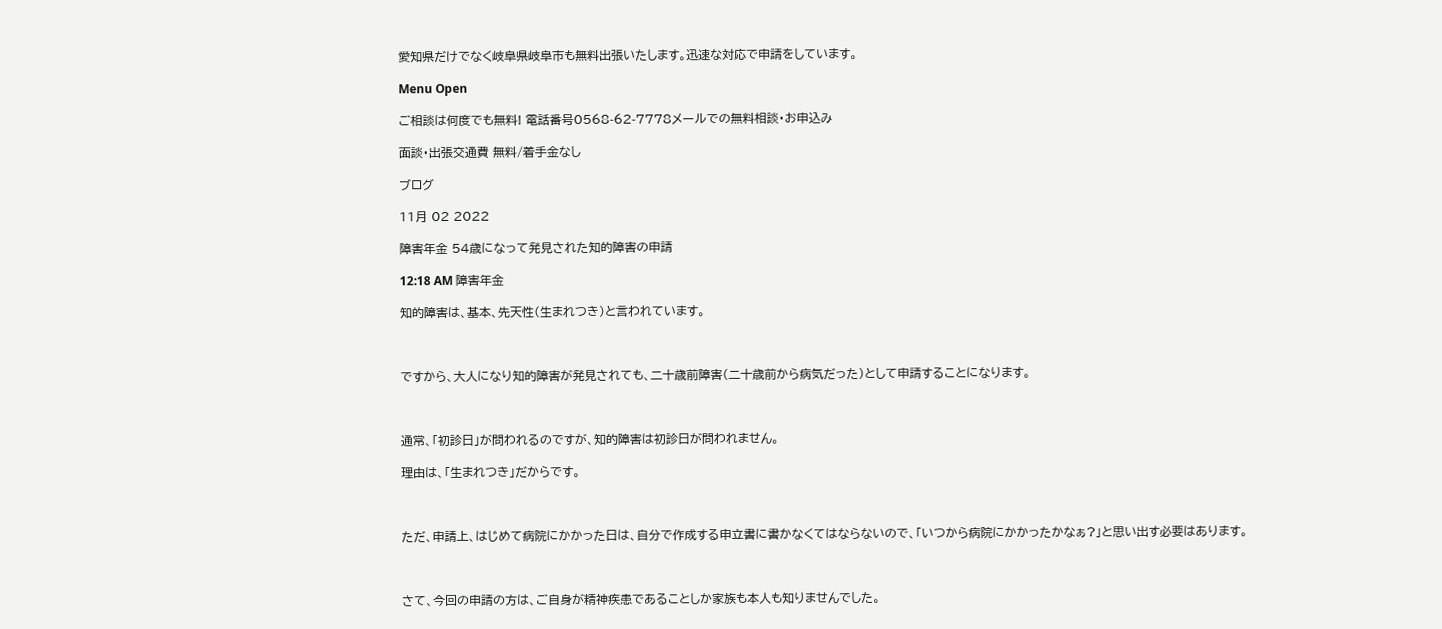愛知県だけでなく岐阜県岐阜市も無料出張いたします。迅速な対応で申請をしています。

Menu Open

ご相談は何度でも無料! 電話番号0568-62-7778メールでの無料相談・お申込み

面談・出張交通費 無料/着手金なし

ブログ

11月 02 2022

障害年金 54歳になって発見された知的障害の申請

12:18 AM 障害年金

知的障害は、基本、先天性(生まれつき)と言われています。



ですから、大人になり知的障害が発見されても、二十歳前障害(二十歳前から病気だった)として申請することになります。



通常、「初診日」が問われるのですが、知的障害は初診日が問われません。

理由は、「生まれつき」だからです。



ただ、申請上、はじめて病院にかかった日は、自分で作成する申立書に書かなくてはならないので、「いつから病院にかかったかなぁ?」と思い出す必要はあります。



さて、今回の申請の方は、ご自身が精神疾患であることしか家族も本人も知りませんでした。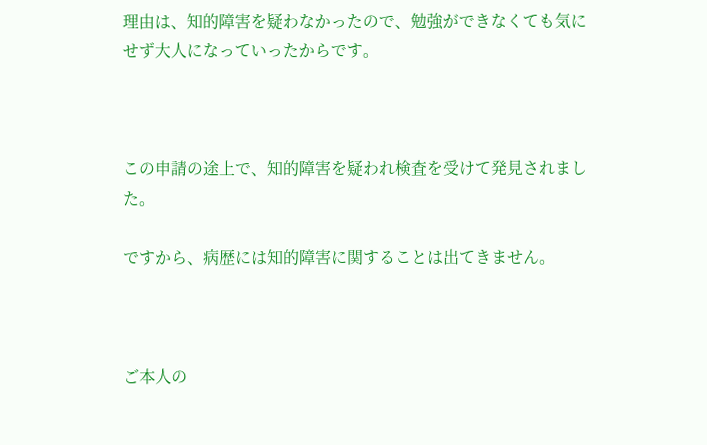理由は、知的障害を疑わなかったので、勉強ができなくても気にせず大人になっていったからです。



この申請の途上で、知的障害を疑われ検査を受けて発見されました。

ですから、病歴には知的障害に関することは出てきません。



ご本人の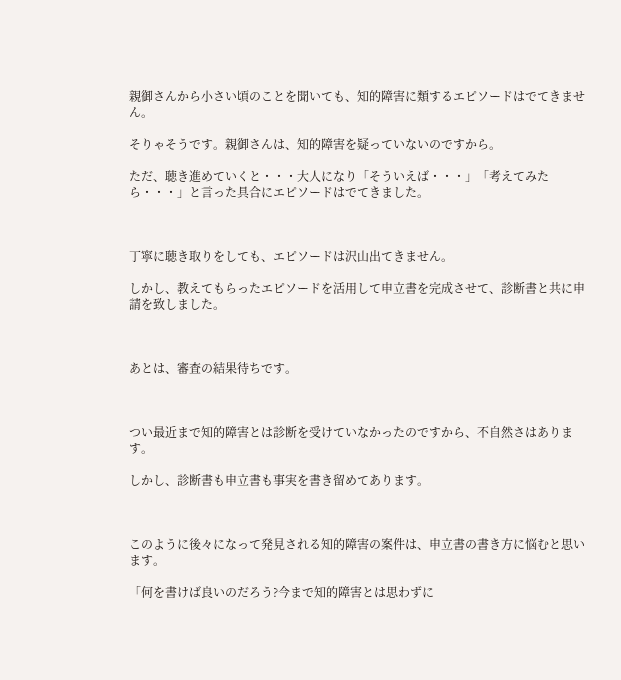親御さんから小さい頃のことを聞いても、知的障害に類するエピソードはでてきません。

そりゃそうです。親御さんは、知的障害を疑っていないのですから。

ただ、聴き進めていくと・・・大人になり「そういえば・・・」「考えてみたら・・・」と言った具合にエピソードはでてきました。



丁寧に聴き取りをしても、エピソードは沢山出てきません。

しかし、教えてもらったエピソードを活用して申立書を完成させて、診断書と共に申請を致しました。



あとは、審査の結果待ちです。



つい最近まで知的障害とは診断を受けていなかったのですから、不自然さはあります。

しかし、診断書も申立書も事実を書き留めてあります。



このように後々になって発見される知的障害の案件は、申立書の書き方に悩むと思います。

「何を書けば良いのだろう?今まで知的障害とは思わずに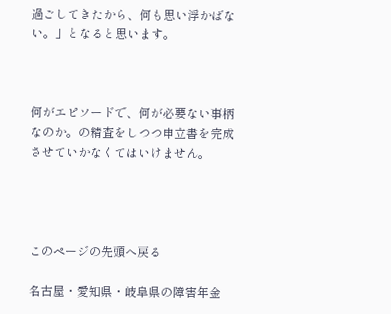過ごしてきたから、何も思い浮かばない。」となると思います。



何がエピソードで、何が必要ない事柄なのか。の精査をしつつ申立書を完成させていかなくてはいけません。




このページの先頭へ戻る

名古屋・愛知県・岐阜県の障害年金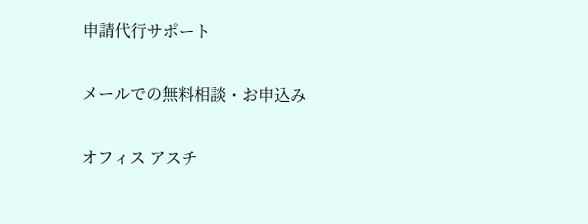申請代行サポート

メールでの無料相談・お申込み

オフィス アスチ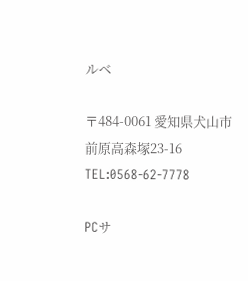ルベ

〒484-0061 愛知県犬山市前原高森塚23-16
TEL:0568-62-7778

PCサ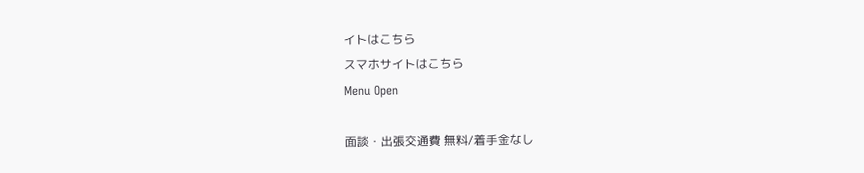イトはこちら
スマホサイトはこちら
Menu Open

面談・出張交通費 無料/着手金なし